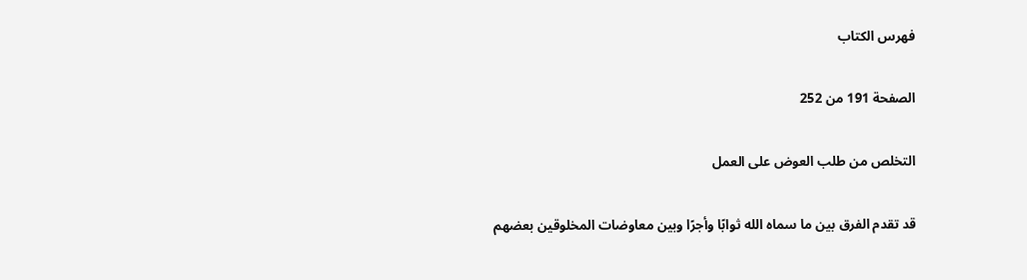فهرس الكتاب

الصفحة 191 من 252

التخلص من طلب العوض على العمل

قد تقدم الفرق بين ما سماه الله ثوابًا وأجرًا وبين معاوضات المخلوقين بعضهم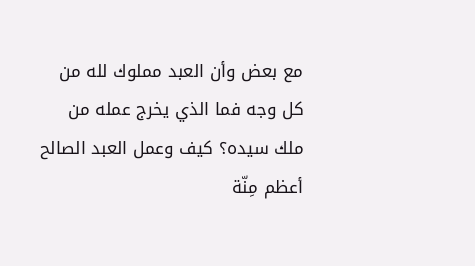مع بعض وأن العبد مملوك لله من كل وجه فما الذي يخرج عمله من ملك سيده؟ كيف وعمل العبد الصالح أعظم مِنّة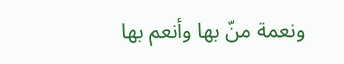ونعمة منّ بها وأنعم بها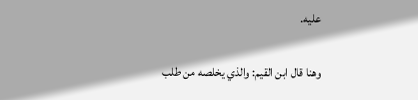عليه.

وهنا قال ابن القيم: والذي يخلصه من طلب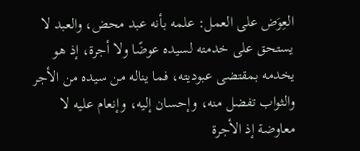العِوَض على العمل: علمه بأنه عبد محض، والعبد لا يستحق على خدمته لسيده عوضًا ولا أجرة، إذ هو يخدمه بمقتضى عبوديته، فما يناله من سيده من الأجر والثواب تفضل منه، وإحسان إليه، وإنعام عليه لا معاوضة إذ الأجرة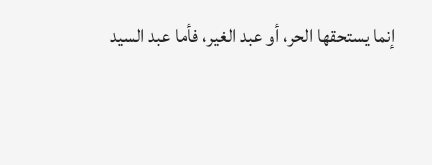إنما يستحقها الحر، أو عبد الغير، فأما عبد السيد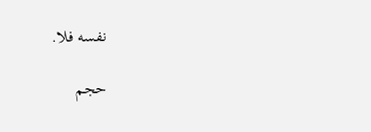نفسه فلا.

حجم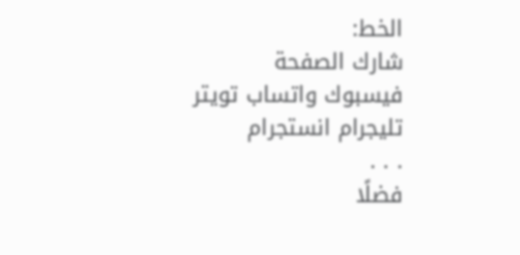الخط:
شارك الصفحة
فيسبوك واتساب تويتر تليجرام انستجرام
. . .
فضلًا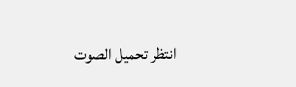انتظر تحميل الصوت